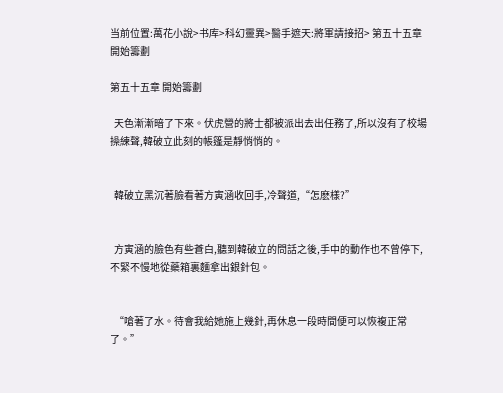当前位置:萬花小說>书库>科幻靈異>醫手遮天:將軍請接招> 第五十五章 開始籌劃

第五十五章 開始籌劃

  天色漸漸暗了下來。伏虎營的將士都被派出去出任務了,所以沒有了校場操練聲,韓破立此刻的帳篷是靜悄悄的。


  韓破立黑沉著臉看著方寅涵收回手,冷聲道,“怎麽樣?”


  方寅涵的臉色有些蒼白,聽到韓破立的問話之後,手中的動作也不曾停下,不緊不慢地從藥箱裏麵拿出銀針包。


  “嗆著了水。待會我給她施上幾針,再休息一段時間便可以恢複正常了。”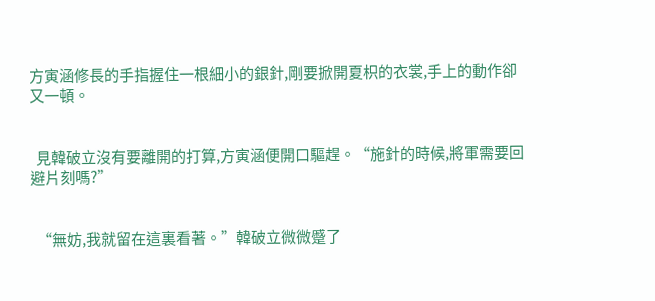方寅涵修長的手指握住一根細小的銀針,剛要掀開夏枳的衣裳,手上的動作卻又一頓。


  見韓破立沒有要離開的打算,方寅涵便開口驅趕。“施針的時候,將軍需要回避片刻嗎?”


  “無妨,我就留在這裏看著。”韓破立微微蹙了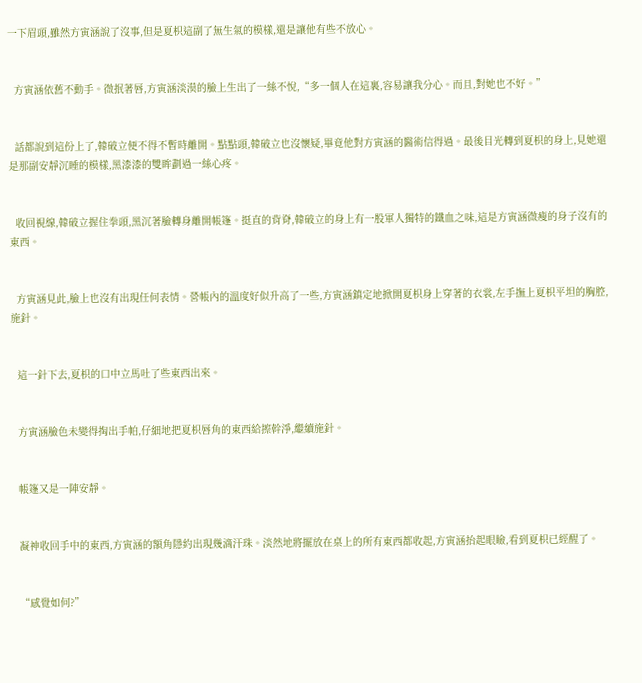一下眉頭,雖然方寅涵說了沒事,但是夏枳這副了無生氣的模樣,還是讓他有些不放心。


  方寅涵依舊不動手。微抿著唇,方寅涵淡漠的臉上生出了一絲不悅,“多一個人在這裏,容易讓我分心。而且,對她也不好。”


  話都說到這份上了,韓破立便不得不暫時離開。點點頭,韓破立也沒懷疑,畢竟他對方寅涵的醫術信得過。最後目光轉到夏枳的身上,見她還是那副安靜沉睡的模樣,黑漆漆的雙眸劃過一絲心疼。


  收回視線,韓破立握住拳頭,黑沉著臉轉身離開帳篷。挺直的背脊,韓破立的身上有一股軍人獨特的鐵血之味,這是方寅涵微瘦的身子沒有的東西。


  方寅涵見此,臉上也沒有出現任何表情。營帳內的溫度好似升高了一些,方寅涵鎮定地掀開夏枳身上穿著的衣裳,左手撫上夏枳平坦的胸腔,施針。


  這一針下去,夏枳的口中立馬吐了些東西出來。


  方寅涵臉色未變得掏出手帕,仔細地把夏枳唇角的東西給擦幹淨,繼續施針。


  帳篷又是一陣安靜。


  凝神收回手中的東西,方寅涵的額角隱約出現幾滴汗珠。淡然地將擺放在桌上的所有東西都收起,方寅涵抬起眼瞼,看到夏枳已經醒了。


  “感覺如何?”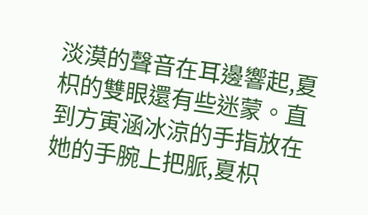淡漠的聲音在耳邊響起,夏枳的雙眼還有些迷蒙。直到方寅涵冰涼的手指放在她的手腕上把脈,夏枳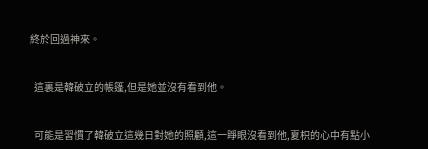終於回過神來。


  這裏是韓破立的帳篷,但是她並沒有看到他。


  可能是習慣了韓破立這幾日對她的照顧,這一睜眼沒看到他,夏枳的心中有點小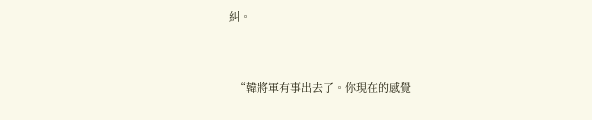糾。


  “韓將軍有事出去了。你現在的感覺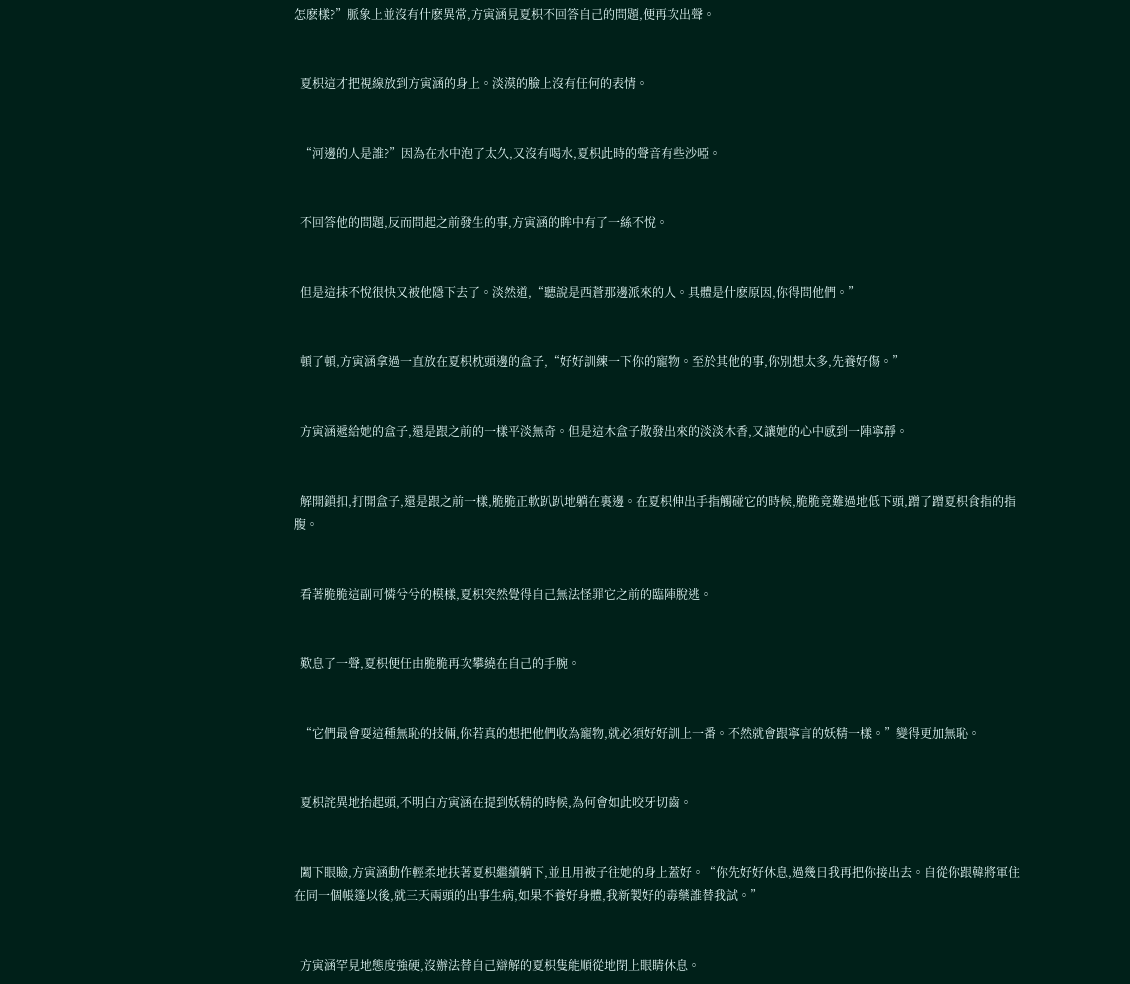怎麽樣?”脈象上並沒有什麽異常,方寅涵見夏枳不回答自己的問題,便再次出聲。


  夏枳這才把視線放到方寅涵的身上。淡漠的臉上沒有任何的表情。


  “河邊的人是誰?”因為在水中泡了太久,又沒有喝水,夏枳此時的聲音有些沙啞。


  不回答他的問題,反而問起之前發生的事,方寅涵的眸中有了一絲不悅。


  但是這抹不悅很快又被他隱下去了。淡然道,“聽說是西蒼那邊派來的人。具體是什麽原因,你得問他們。”


  頓了頓,方寅涵拿過一直放在夏枳枕頭邊的盒子,“好好訓練一下你的寵物。至於其他的事,你別想太多,先養好傷。”


  方寅涵遞給她的盒子,還是跟之前的一樣平淡無奇。但是這木盒子散發出來的淡淡木香,又讓她的心中感到一陣寧靜。


  解開鎖扣,打開盒子,還是跟之前一樣,脆脆正軟趴趴地躺在裏邊。在夏枳伸出手指觸碰它的時候,脆脆竟難過地低下頭,蹭了蹭夏枳食指的指腹。


  看著脆脆這副可憐兮兮的模樣,夏枳突然覺得自己無法怪罪它之前的臨陣脫逃。


  歎息了一聲,夏枳便任由脆脆再次攀繞在自己的手腕。


  “它們最會耍這種無恥的技倆,你若真的想把他們收為寵物,就必須好好訓上一番。不然就會跟寧言的妖精一樣。”變得更加無恥。


  夏枳詫異地抬起頭,不明白方寅涵在提到妖精的時候,為何會如此咬牙切齒。


  闔下眼瞼,方寅涵動作輕柔地扶著夏枳繼續躺下,並且用被子往她的身上蓋好。“你先好好休息,過幾日我再把你接出去。自從你跟韓將軍住在同一個帳篷以後,就三天兩頭的出事生病,如果不養好身體,我新製好的毒藥誰替我試。”


  方寅涵罕見地態度強硬,沒辦法替自己辯解的夏枳隻能順從地閉上眼睛休息。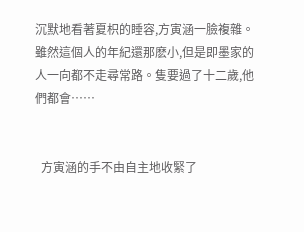沉默地看著夏枳的睡容,方寅涵一臉複雜。雖然這個人的年紀還那麽小,但是即墨家的人一向都不走尋常路。隻要過了十二歲,他們都會……


  方寅涵的手不由自主地收緊了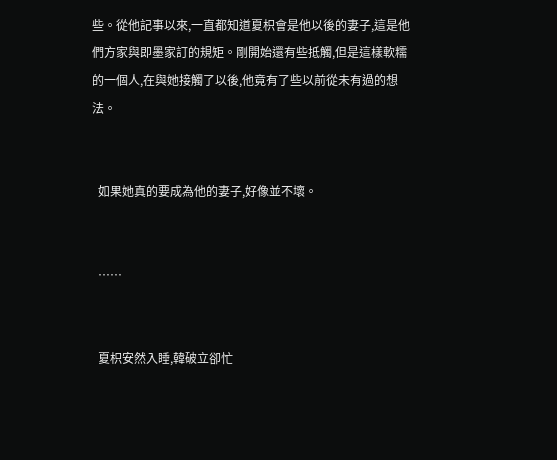些。從他記事以來,一直都知道夏枳會是他以後的妻子,這是他們方家與即墨家訂的規矩。剛開始還有些抵觸,但是這樣軟糯的一個人,在與她接觸了以後,他竟有了些以前從未有過的想法。


  如果她真的要成為他的妻子,好像並不壞。


  ……


  夏枳安然入睡,韓破立卻忙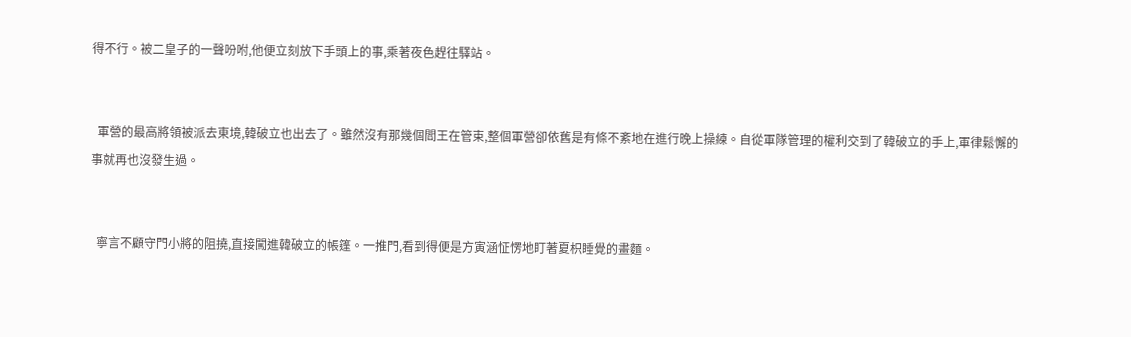得不行。被二皇子的一聲吩咐,他便立刻放下手頭上的事,乘著夜色趕往驛站。


  軍營的最高將領被派去東境,韓破立也出去了。雖然沒有那幾個閻王在管束,整個軍營卻依舊是有條不紊地在進行晚上操練。自從軍隊管理的權利交到了韓破立的手上,軍律鬆懈的事就再也沒發生過。


  寧言不顧守門小將的阻撓,直接闖進韓破立的帳篷。一推門,看到得便是方寅涵怔愣地盯著夏枳睡覺的畫麵。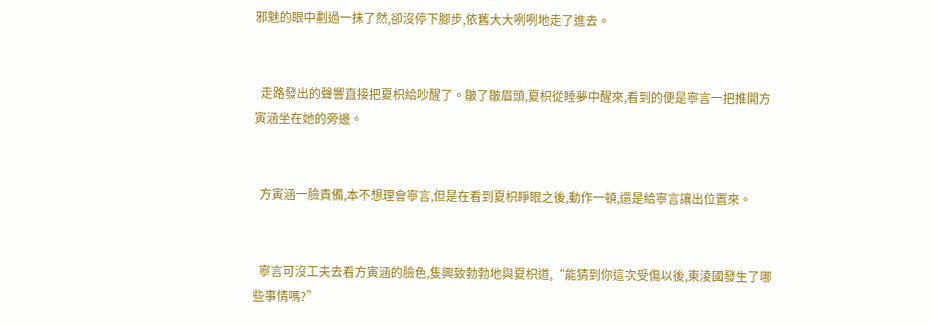邪魅的眼中劃過一抹了然,卻沒停下腳步,依舊大大咧咧地走了進去。


  走路發出的聲響直接把夏枳給吵醒了。皺了皺眉頭,夏枳從睡夢中醒來,看到的便是寧言一把推開方寅涵坐在她的旁邊。


  方寅涵一臉責備,本不想理會寧言,但是在看到夏枳睜眼之後,動作一頓,還是給寧言讓出位置來。


  寧言可沒工夫去看方寅涵的臉色,隻興致勃勃地與夏枳道,“能猜到你這次受傷以後,東淩國發生了哪些事情嗎?”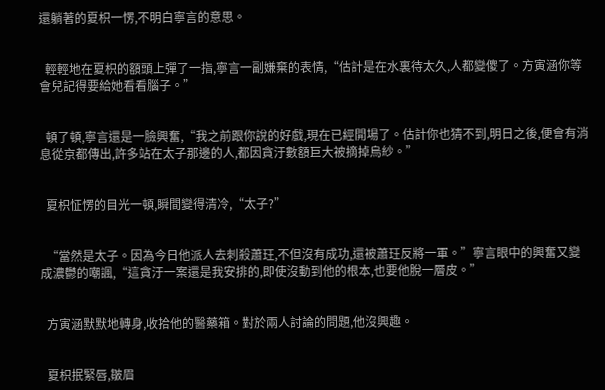還躺著的夏枳一愣,不明白寧言的意思。


  輕輕地在夏枳的額頭上彈了一指,寧言一副嫌棄的表情,“估計是在水裏待太久,人都變傻了。方寅涵你等會兒記得要給她看看腦子。”


  頓了頓,寧言還是一臉興奮,“我之前跟你說的好戲,現在已經開場了。估計你也猜不到,明日之後,便會有消息從京都傳出,許多站在太子那邊的人,都因貪汙數額巨大被摘掉烏紗。”


  夏枳怔愣的目光一頓,瞬間變得清冷,“太子?”


  “當然是太子。因為今日他派人去刺殺蕭玨,不但沒有成功,還被蕭玨反將一軍。”寧言眼中的興奮又變成濃鬱的嘲諷,“這貪汙一案還是我安排的,即使沒動到他的根本,也要他脫一層皮。”


  方寅涵默默地轉身,收拾他的醫藥箱。對於兩人討論的問題,他沒興趣。


  夏枳抿緊唇,皺眉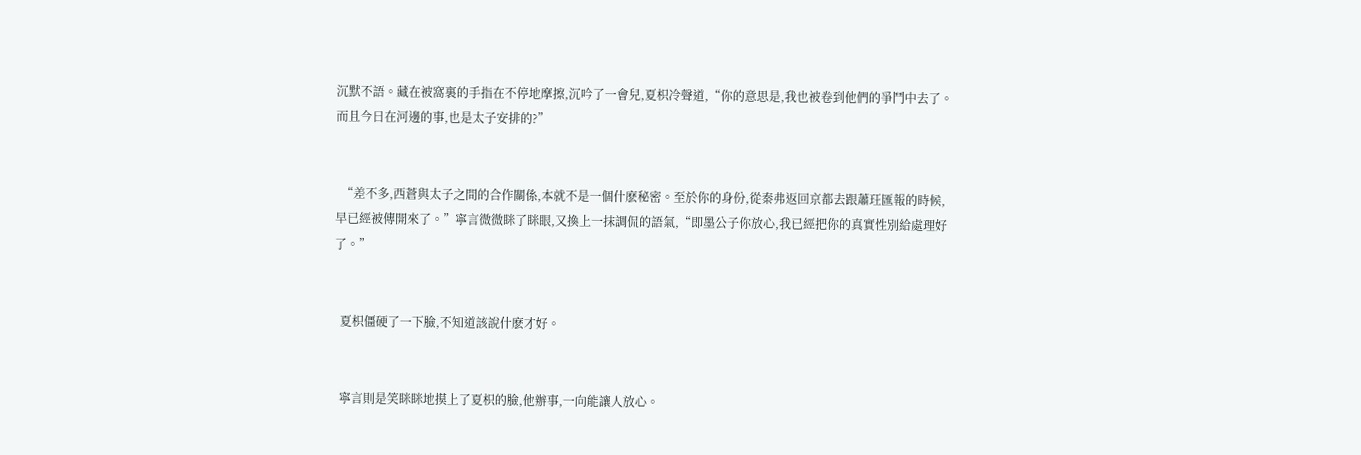沉默不語。藏在被窩裏的手指在不停地摩擦,沉吟了一會兒,夏枳冷聲道,“你的意思是,我也被卷到他們的爭鬥中去了。而且今日在河邊的事,也是太子安排的?”


  “差不多,西蒼與太子之間的合作關係,本就不是一個什麽秘密。至於你的身份,從秦弗返回京都去跟蕭玨匯報的時候,早已經被傳開來了。”寧言微微眯了眯眼,又換上一抹調侃的語氣,“即墨公子你放心,我已經把你的真實性別給處理好了。”


  夏枳僵硬了一下臉,不知道該說什麽才好。


  寧言則是笑眯眯地摸上了夏枳的臉,他辦事,一向能讓人放心。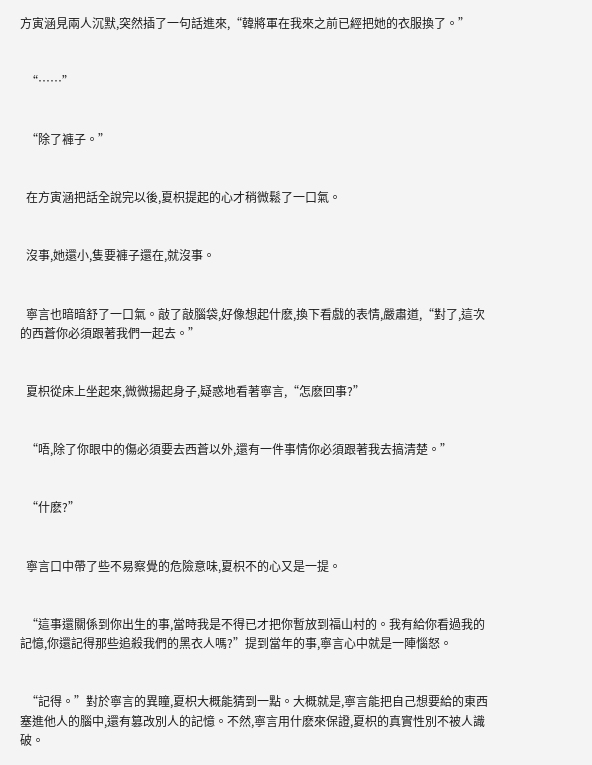方寅涵見兩人沉默,突然插了一句話進來,“韓將軍在我來之前已經把她的衣服換了。”


  “……”


  “除了褲子。”


  在方寅涵把話全說完以後,夏枳提起的心才稍微鬆了一口氣。


  沒事,她還小,隻要褲子還在,就沒事。


  寧言也暗暗舒了一口氣。敲了敲腦袋,好像想起什麽,換下看戲的表情,嚴肅道,“對了,這次的西蒼你必須跟著我們一起去。”


  夏枳從床上坐起來,微微揚起身子,疑惑地看著寧言,“怎麽回事?”


  “唔,除了你眼中的傷必須要去西蒼以外,還有一件事情你必須跟著我去搞清楚。”


  “什麽?”


  寧言口中帶了些不易察覺的危險意味,夏枳不的心又是一提。


  “這事還關係到你出生的事,當時我是不得已才把你暫放到福山村的。我有給你看過我的記憶,你還記得那些追殺我們的黑衣人嗎?”提到當年的事,寧言心中就是一陣惱怒。


  “記得。”對於寧言的異瞳,夏枳大概能猜到一點。大概就是,寧言能把自己想要給的東西塞進他人的腦中,還有篡改別人的記憶。不然,寧言用什麽來保證,夏枳的真實性別不被人識破。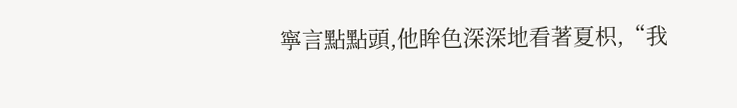寧言點點頭,他眸色深深地看著夏枳,“我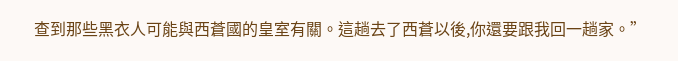查到那些黑衣人可能與西蒼國的皇室有關。這趟去了西蒼以後,你還要跟我回一趟家。”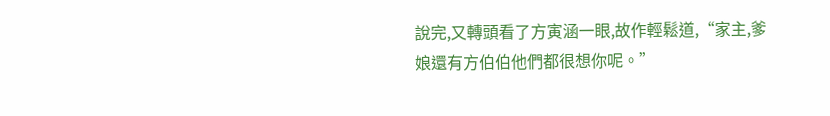說完,又轉頭看了方寅涵一眼,故作輕鬆道,“家主,爹娘還有方伯伯他們都很想你呢。”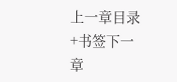上一章目录+书签下一章